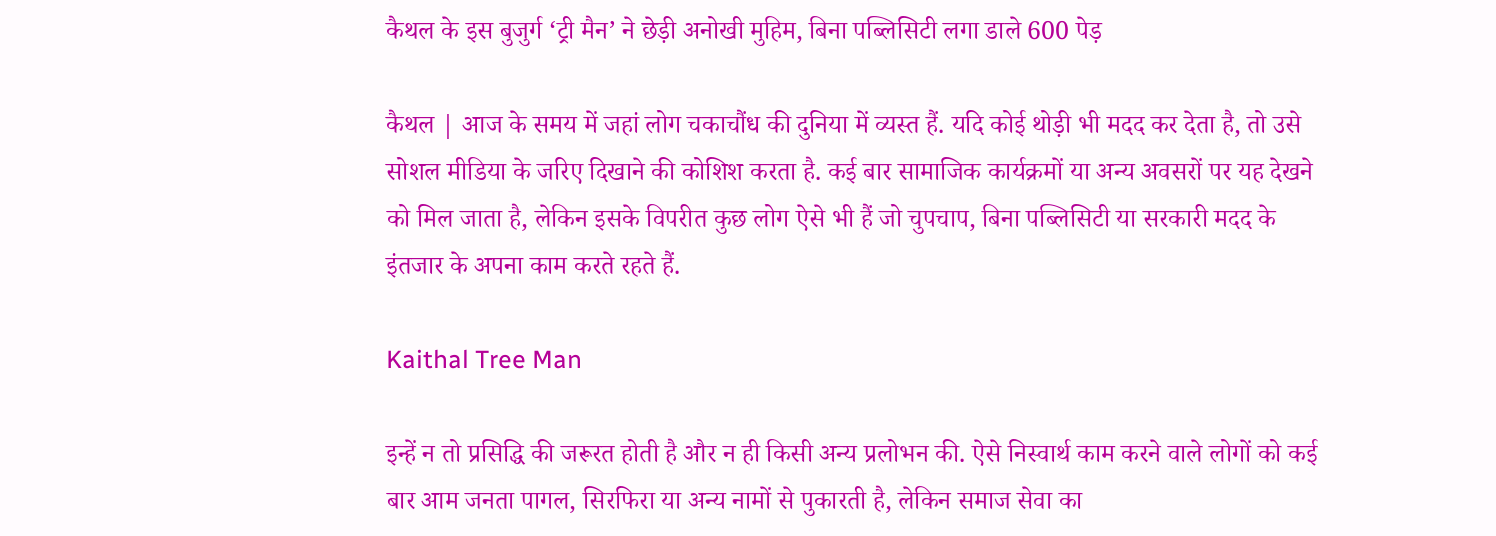कैथल के इस बुजुर्ग ‘ट्री मैन’ ने छेड़ी अनोखी मुहिम, बिना पब्लिसिटी लगा डाले 600 पेड़

कैथल | आज के समय में जहां लोग चकाचौंध की दुनिया में व्यस्त हैं. यदि कोई थोड़ी भी मदद कर देता है, तो उसे सोशल मीडिया के जरिए दिखाने की कोशिश करता है. कई बार सामाजिक कार्यक्रमों या अन्य अवसरों पर यह देखने को मिल जाता है, लेकिन इसके विपरीत कुछ लोग ऐसे भी हैं जो चुपचाप, बिना पब्लिसिटी या सरकारी मदद के इंतजार के अपना काम करते रहते हैं.

Kaithal Tree Man

इन्हें न तो प्रसिद्धि की जरूरत होती है और न ही किसी अन्य प्रलोभन की. ऐसे निस्वार्थ काम करने वाले लोगों को कई बार आम जनता पागल, सिरफिरा या अन्य नामों से पुकारती है, लेकिन समाज सेवा का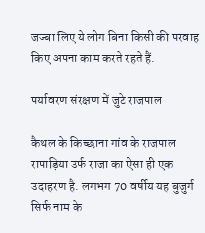जज्बा लिए ये लोग बिना किसी की परवाह किए अपना काम करते रहते हैं.

पर्यावरण संरक्षण में जुटे राजपाल

कैथल के किच्छाना गांव के राजपाल रापाड़िया उर्फ राजा का ऐसा ही एक उदाहरण है. लगभग 70 वर्षीय यह बुजुर्ग सिर्फ नाम के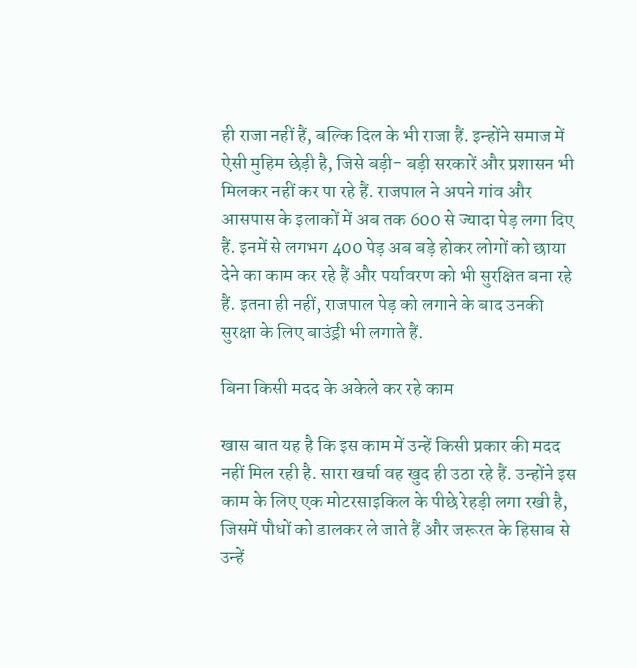ही राजा नहीं हैं, बल्कि दिल के भी राजा हैं. इन्होंने समाज में ऐसी मुहिम छेड़ी है, जिसे बड़ी- बड़ी सरकारें और प्रशासन भी मिलकर नहीं कर पा रहे हैं. राजपाल ने अपने गांव और आसपास के इलाकों में अब तक 600 से ज्यादा पेड़ लगा दिए हैं. इनमें से लगभग 400 पेड़ अब बड़े होकर लोगों को छाया देने का काम कर रहे हैं और पर्यावरण को भी सुरक्षित बना रहे हैं. इतना ही नहीं, राजपाल पेड़ को लगाने के बाद उनकी सुरक्षा के लिए बाउंड्री भी लगाते हैं.

बिना किसी मदद के अकेले कर रहे काम

खास बात यह है कि इस काम में उन्हें किसी प्रकार की मदद नहीं मिल रही है. सारा खर्चा वह खुद ही उठा रहे हैं. उन्होंने इस काम के लिए एक मोटरसाइकिल के पीछे रेहड़ी लगा रखी है, जिसमें पौधों को डालकर ले जाते हैं और जरूरत के हिसाब से उन्हें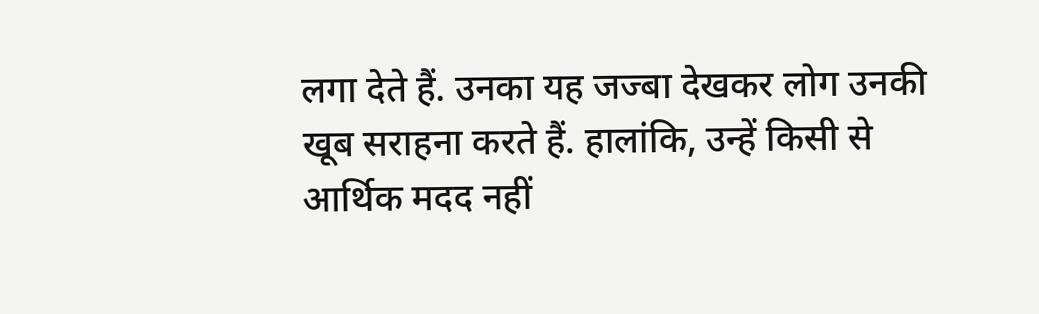लगा देते हैं. उनका यह जज्बा देखकर लोग उनकी खूब सराहना करते हैं. हालांकि, उन्हें किसी से आर्थिक मदद नहीं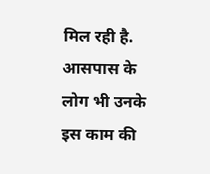मिल रही है. आसपास के लोग भी उनके इस काम की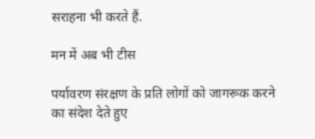सराहना भी करते हैं.

मन में अब भी टीस

पर्यावरण संरक्षण के प्रति लोगों को जागरूक करने का संदेश देते हुए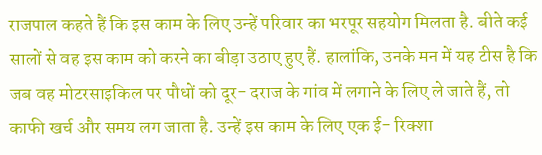राजपाल कहते हैं कि इस काम के लिए उन्हें परिवार का भरपूर सहयोग मिलता है. बीते कई सालों से वह इस काम को करने का बीड़ा उठाए हुए हैं. हालांकि, उनके मन में यह टीस है कि जब वह मोटरसाइकिल पर पौधों को दूर- दराज के गांव में लगाने के लिए ले जाते हैं, तो काफी खर्च और समय लग जाता है. उन्हें इस काम के लिए एक ई- रिक्शा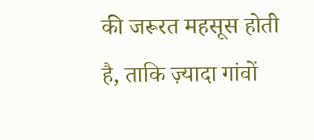की जरूरत महसूस होती है, ताकि ज़्यादा गांवों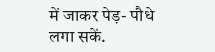में जाकर पेड़- पौधे लगा सकें.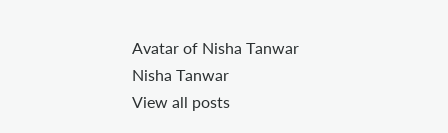Avatar of Nisha Tanwar
Nisha Tanwar
View all posts